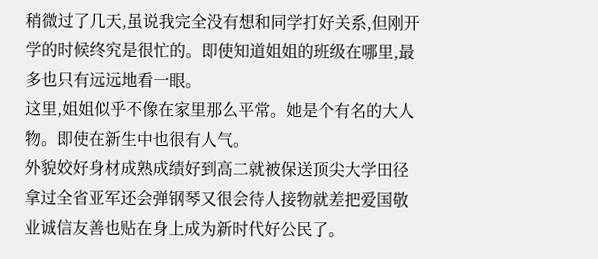稍微过了几天,虽说我完全没有想和同学打好关系,但刚开学的时候终究是很忙的。即使知道姐姐的班级在哪里,最多也只有远远地看一眼。
这里,姐姐似乎不像在家里那么平常。她是个有名的大人物。即使在新生中也很有人气。
外貌姣好身材成熟成绩好到高二就被保送顶尖大学田径拿过全省亚军还会弹钢琴又很会待人接物就差把爱国敬业诚信友善也贴在身上成为新时代好公民了。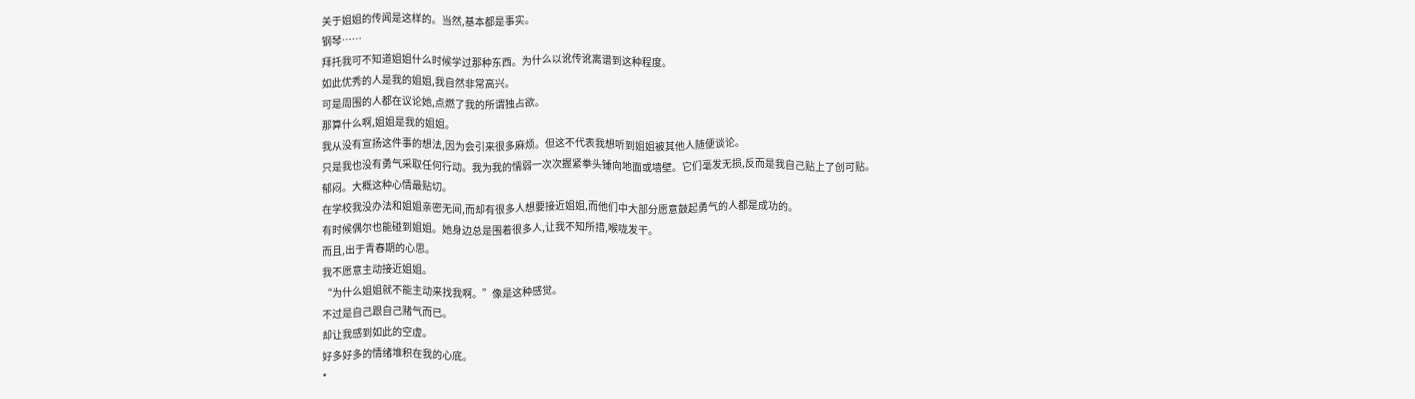关于姐姐的传闻是这样的。当然,基本都是事实。
钢琴……
拜托我可不知道姐姐什么时候学过那种东西。为什么以讹传讹离谱到这种程度。
如此优秀的人是我的姐姐,我自然非常高兴。
可是周围的人都在议论她,点燃了我的所谓独占欲。
那算什么啊,姐姐是我的姐姐。
我从没有宣扬这件事的想法,因为会引来很多麻烦。但这不代表我想听到姐姐被其他人随便谈论。
只是我也没有勇气采取任何行动。我为我的懦弱一次次握紧拳头锤向地面或墙壁。它们毫发无损,反而是我自己贴上了创可贴。
郁闷。大概这种心情最贴切。
在学校我没办法和姐姐亲密无间,而却有很多人想要接近姐姐,而他们中大部分愿意鼓起勇气的人都是成功的。
有时候偶尔也能碰到姐姐。她身边总是围着很多人,让我不知所措,喉咙发干。
而且,出于青春期的心思。
我不愿意主动接近姐姐。
“为什么姐姐就不能主动来找我啊。”像是这种感觉。
不过是自己跟自己赌气而已。
却让我感到如此的空虚。
好多好多的情绪堆积在我的心底。
*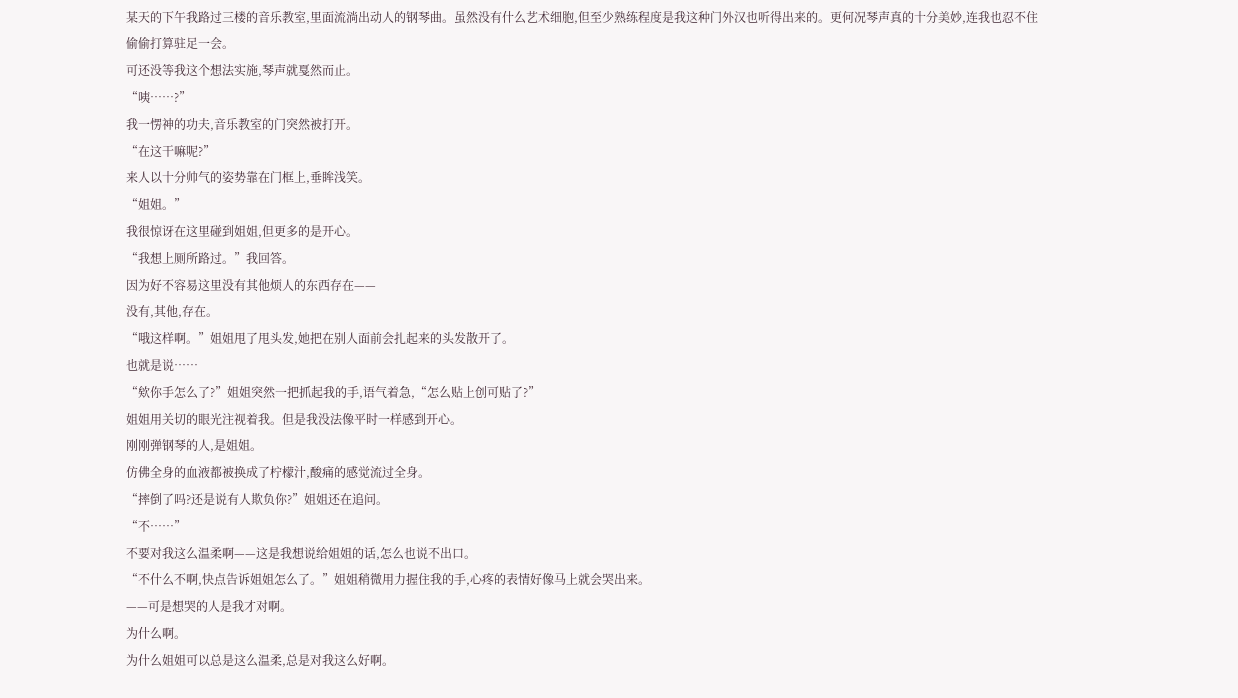某天的下午我路过三楼的音乐教室,里面流淌出动人的钢琴曲。虽然没有什么艺术细胞,但至少熟练程度是我这种门外汉也听得出来的。更何况琴声真的十分美妙,连我也忍不住偷偷打算驻足一会。
可还没等我这个想法实施,琴声就戛然而止。
“咦……?”
我一愣神的功夫,音乐教室的门突然被打开。
“在这干嘛呢?”
来人以十分帅气的姿势靠在门框上,垂眸浅笑。
“姐姐。”
我很惊讶在这里碰到姐姐,但更多的是开心。
“我想上厕所路过。”我回答。
因为好不容易这里没有其他烦人的东西存在——
没有,其他,存在。
“哦这样啊。”姐姐甩了甩头发,她把在别人面前会扎起来的头发散开了。
也就是说……
“欸你手怎么了?”姐姐突然一把抓起我的手,语气着急,“怎么贴上创可贴了?”
姐姐用关切的眼光注视着我。但是我没法像平时一样感到开心。
刚刚弹钢琴的人,是姐姐。
仿佛全身的血液都被换成了柠檬汁,酸痛的感觉流过全身。
“摔倒了吗?还是说有人欺负你?”姐姐还在追问。
“不……”
不要对我这么温柔啊——这是我想说给姐姐的话,怎么也说不出口。
“不什么不啊,快点告诉姐姐怎么了。”姐姐稍微用力握住我的手,心疼的表情好像马上就会哭出来。
——可是想哭的人是我才对啊。
为什么啊。
为什么姐姐可以总是这么温柔,总是对我这么好啊。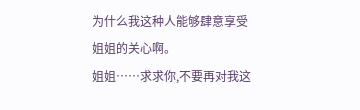为什么我这种人能够肆意享受姐姐的关心啊。
姐姐……求求你,不要再对我这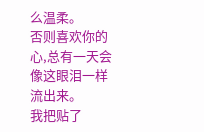么温柔。
否则喜欢你的心,总有一天会像这眼泪一样流出来。
我把贴了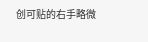创可贴的右手略微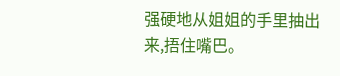强硬地从姐姐的手里抽出来,捂住嘴巴。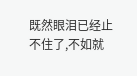既然眼泪已经止不住了,不如就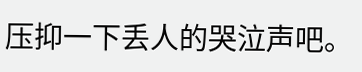压抑一下丢人的哭泣声吧。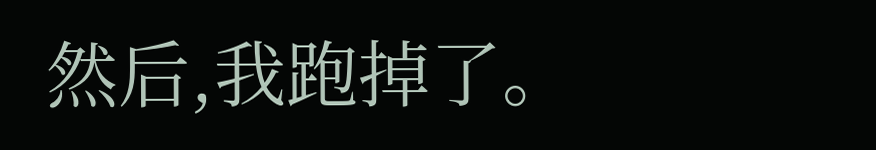然后,我跑掉了。